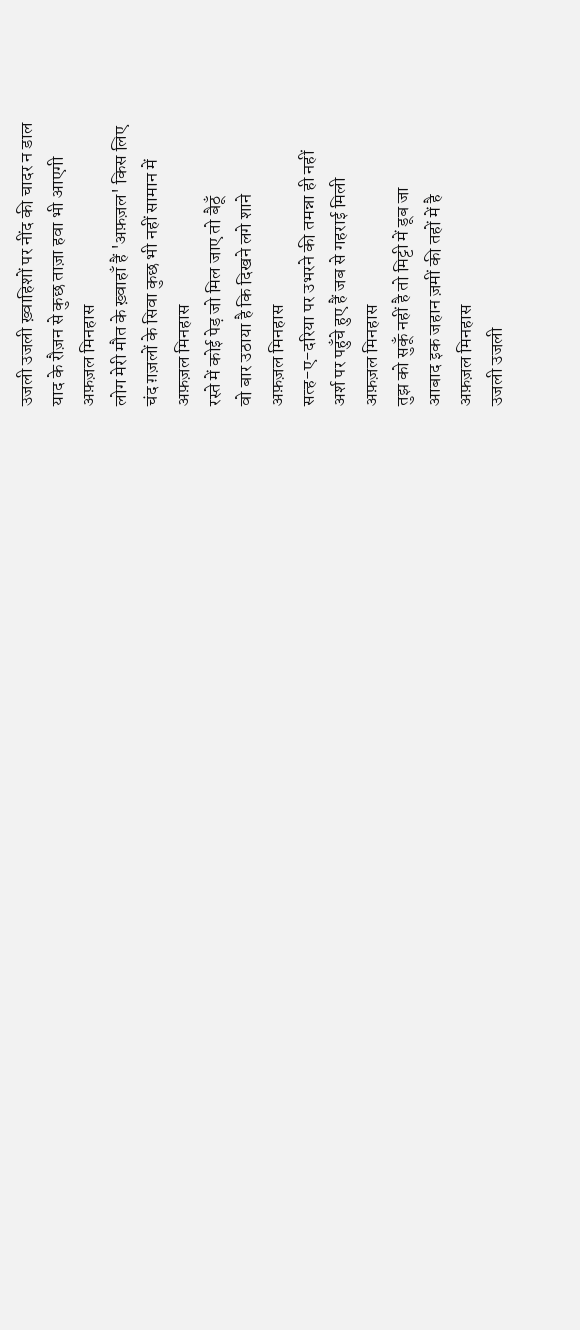उजली उजली ख़्वाहिशों पर नींद की चादर न डाल
याद के रौज़न से कुछ ताज़ा हवा भी आएगी
अफ़ज़ल मिनहास
लोग मेरी मौत के ख़्वाहाँ हैं 'अफ़ज़ल' किस लिए
चंद ग़ज़लों के सिवा कुछ भी नहीं सामान में
अफ़ज़ल मिनहास
रस्ते में कोई पेड़ जो मिल जाए तो बैठूँ
वो बार उठाया है कि दिखने लगे शाने
अफ़ज़ल मिनहास
सत्ह-ए-दरिया पर उभरने की तमन्ना ही नहीं
अर्श पर पहुँचे हुए हैं जब से गहराई मिली
अफ़ज़ल मिनहास
तुझ को सुकूँ नहीं है तो मिट्टी में डूब जा
आबाद इक जहान ज़मीं की तहों में है
अफ़ज़ल मिनहास
उजली उजली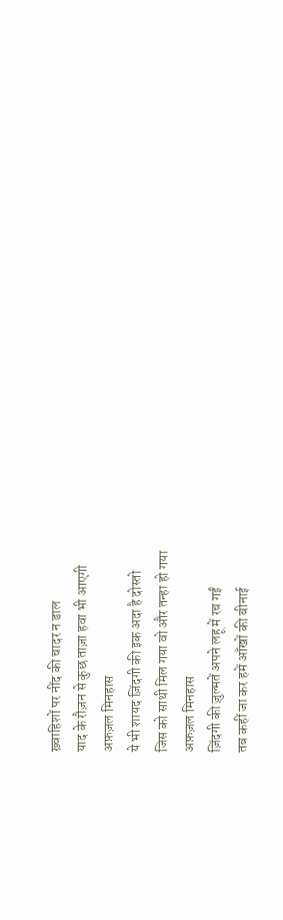ख़्वाहिशों पर नींद की चादर न डाल
याद के रौज़न से कुछ ताज़ा हवा भी आएगी
अफ़ज़ल मिनहास
ये भी शायद ज़िंदगी की इक अदा है दोस्तो
जिस को साथी मिल गया वो और तन्हा हो गया
अफ़ज़ल मिनहास
ज़िंदगी की ज़ुल्मतें अपने लहू में रच गईं
तब कहीं जा कर हमें आँखों की बीनाई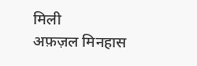मिली
अफ़ज़ल मिनहास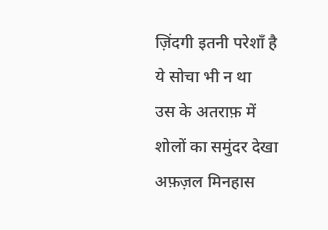ज़िंदगी इतनी परेशाँ है ये सोचा भी न था
उस के अतराफ़ में शोलों का समुंदर देखा
अफ़ज़ल मिनहास